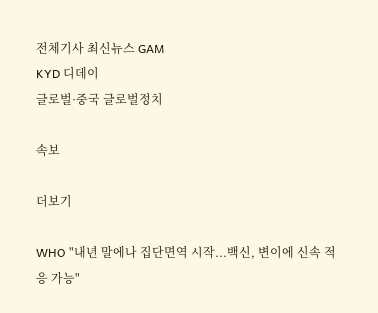전체기사 최신뉴스 GAM
KYD 디데이
글로벌·중국 글로벌정치

속보

더보기

WHO "내년 말에나 집단면역 시작...백신, 변이에 신속 적응 가능"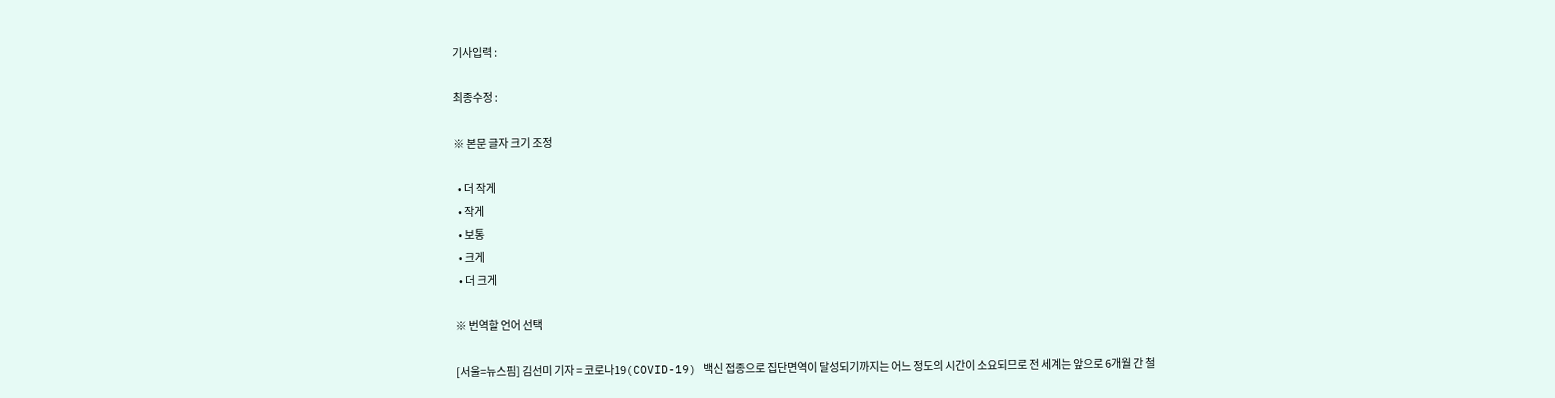기사입력 :

최종수정 :

※ 본문 글자 크기 조정

  • 더 작게
  • 작게
  • 보통
  • 크게
  • 더 크게

※ 번역할 언어 선택

[서울=뉴스핌] 김선미 기자 = 코로나19(COVID-19) 백신 접종으로 집단면역이 달성되기까지는 어느 정도의 시간이 소요되므로 전 세계는 앞으로 6개월 간 철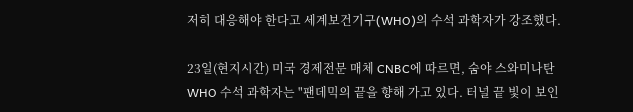저히 대응해야 한다고 세계보건기구(WHO)의 수석 과학자가 강조했다.

23일(현지시간) 미국 경제전문 매체 CNBC에 따르면, 숨야 스와미나탄 WHO 수석 과학자는 "팬데믹의 끝을 향해 가고 있다. 터널 끝 빛이 보인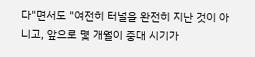다"면서도 "여전히 터널을 완전히 지난 것이 아니고, 앞으로 몇 개월이 중대 시기가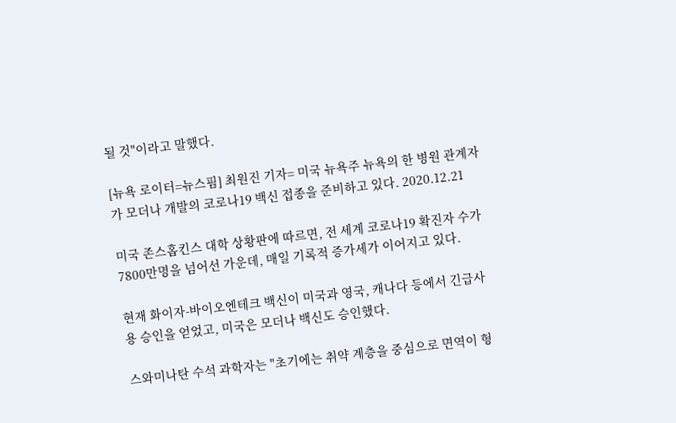될 것"이라고 말했다.

[뉴욕 로이터=뉴스핌] 최원진 기자= 미국 뉴욕주 뉴욕의 한 병원 관계자가 모더나 개발의 코로나19 백신 접종을 준비하고 있다. 2020.12.21

미국 존스홉킨스 대학 상황판에 따르면, 전 세계 코로나19 확진자 수가 7800만명을 넘어선 가운데, 매일 기록적 증가세가 이어지고 있다.

현재 화이자-바이오엔테크 백신이 미국과 영국, 캐나다 등에서 긴급사용 승인을 얻었고, 미국은 모더나 백신도 승인했다.

스와미나탄 수석 과학자는 "초기에는 취약 계층을 중심으로 면역이 형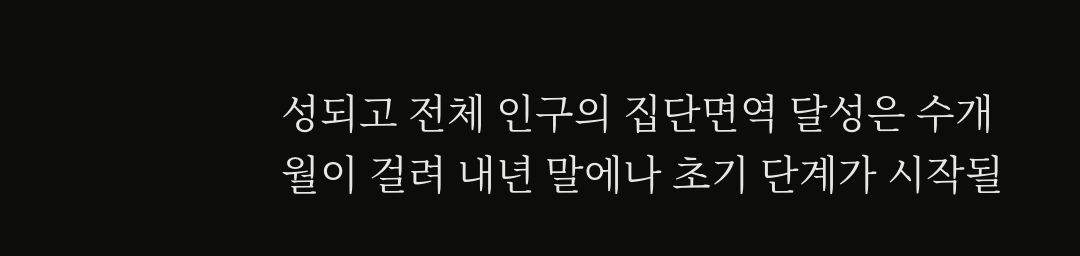성되고 전체 인구의 집단면역 달성은 수개월이 걸려 내년 말에나 초기 단계가 시작될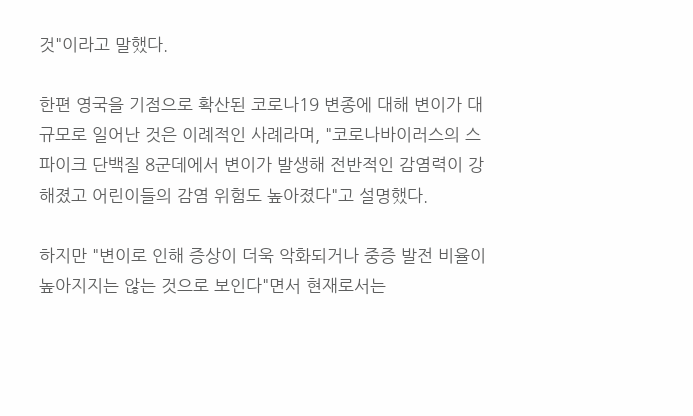것"이라고 말했다.

한편 영국을 기점으로 확산된 코로나19 변종에 대해 변이가 대규모로 일어난 것은 이례적인 사례라며, "코로나바이러스의 스파이크 단백질 8군데에서 변이가 발생해 전반적인 감염력이 강해졌고 어린이들의 감염 위험도 높아졌다"고 설명했다.

하지만 "변이로 인해 증상이 더욱 악화되거나 중증 발전 비율이 높아지지는 않는 것으로 보인다"면서 현재로서는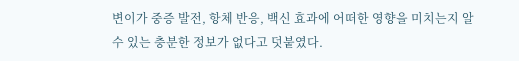변이가 중증 발전, 항체 반응, 백신 효과에 어떠한 영향을 미치는지 알 수 있는 충분한 정보가 없다고 덧붙였다.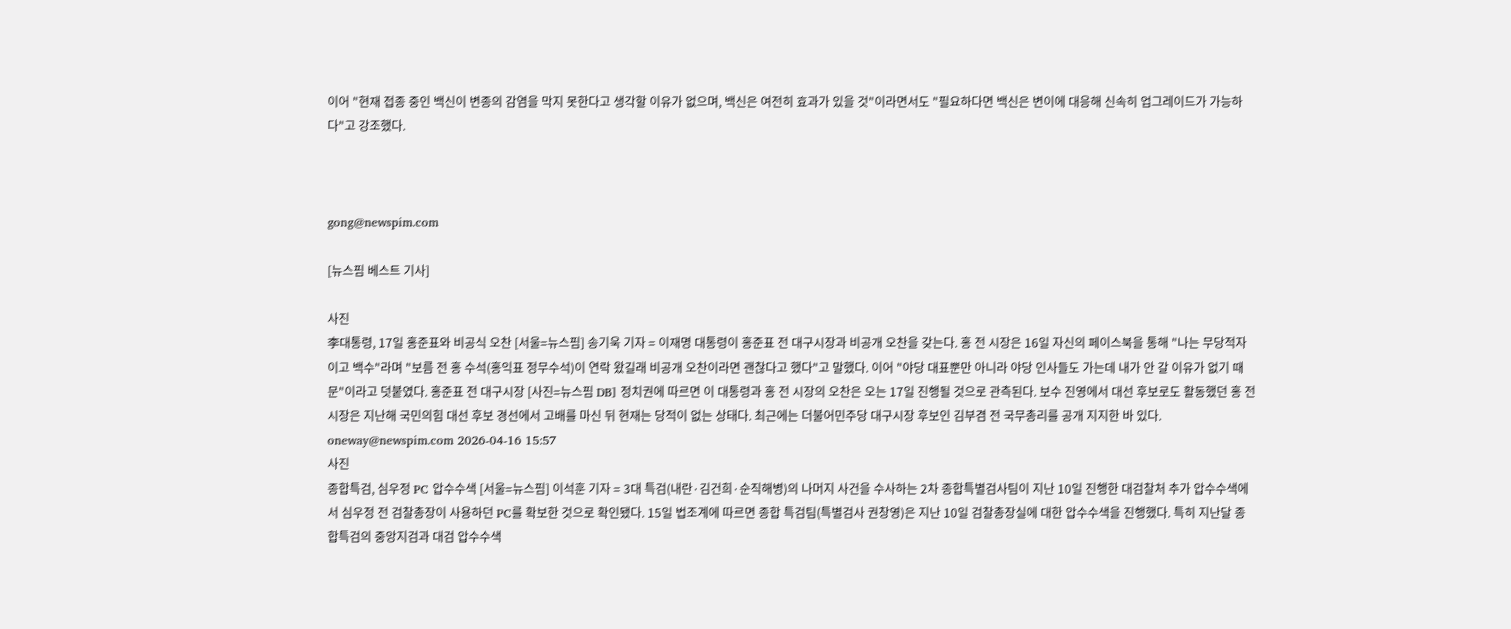이어 "현재 접종 중인 백신이 변종의 감염을 막지 못한다고 생각할 이유가 없으며, 백신은 여전히 효과가 있을 것"이라면서도 "필요하다면 백신은 변이에 대응해 신속히 업그레이드가 가능하다"고 강조했다.



gong@newspim.com

[뉴스핌 베스트 기사]

사진
李대통령, 17일 홍준표와 비공식 오찬 [서울=뉴스핌] 송기욱 기자 = 이재명 대통령이 홍준표 전 대구시장과 비공개 오찬을 갖는다. 홍 전 시장은 16일 자신의 페이스북을 통해 "나는 무당적자이고 백수"라며 "보름 전 홍 수석(홍익표 정무수석)이 연락 왔길래 비공개 오찬이라면 괜찮다고 했다"고 말했다. 이어 "야당 대표뿐만 아니라 야당 인사들도 가는데 내가 안 갈 이유가 없기 때문"이라고 덧붙였다. 홍준표 전 대구시장 [사진=뉴스핌 DB] 정치권에 따르면 이 대통령과 홍 전 시장의 오찬은 오는 17일 진행될 것으로 관측된다. 보수 진영에서 대선 후보로도 활동했던 홍 전 시장은 지난해 국민의힘 대선 후보 경선에서 고배를 마신 뒤 현재는 당적이 없는 상태다. 최근에는 더불어민주당 대구시장 후보인 김부겸 전 국무총리를 공개 지지한 바 있다. oneway@newspim.com 2026-04-16 15:57
사진
종합특검, 심우정 PC 압수수색 [서울=뉴스핌] 이석훈 기자 = 3대 특검(내란·김건희·순직해병)의 나머지 사건을 수사하는 2차 종합특별검사팀이 지난 10일 진행한 대검찰처 추가 압수수색에서 심우정 전 검찰총장이 사용하던 PC를 확보한 것으로 확인됐다. 15일 법조계에 따르면 종합 특검팀(특별검사 권창영)은 지난 10일 검찰총장실에 대한 압수수색을 진행했다. 특히 지난달 종합특검의 중앙지검과 대검 압수수색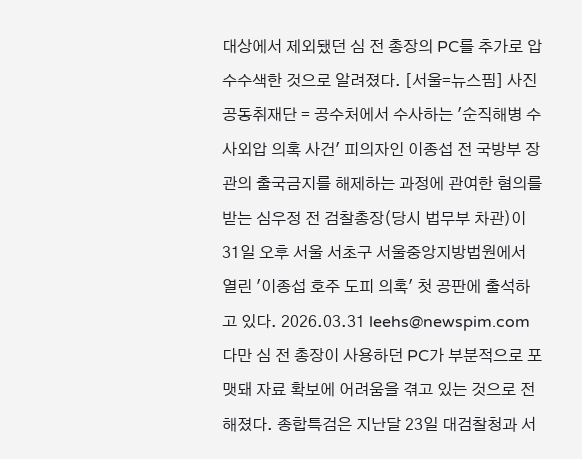대상에서 제외됐던 심 전 총장의 PC를 추가로 압수수색한 것으로 알려졌다. [서울=뉴스핌] 사진공동취재단 = 공수처에서 수사하는 '순직해병 수사외압 의혹 사건' 피의자인 이종섭 전 국방부 장관의 출국금지를 해제하는 과정에 관여한 혐의를 받는 심우정 전 검찰총장(당시 법무부 차관)이 31일 오후 서울 서초구 서울중앙지방법원에서 열린 '이종섭 호주 도피 의혹' 첫 공판에 출석하고 있다. 2026.03.31 leehs@newspim.com 다만 심 전 총장이 사용하던 PC가 부분적으로 포맷돼 자료 확보에 어려움을 겪고 있는 것으로 전해졌다. 종합특검은 지난달 23일 대검찰청과 서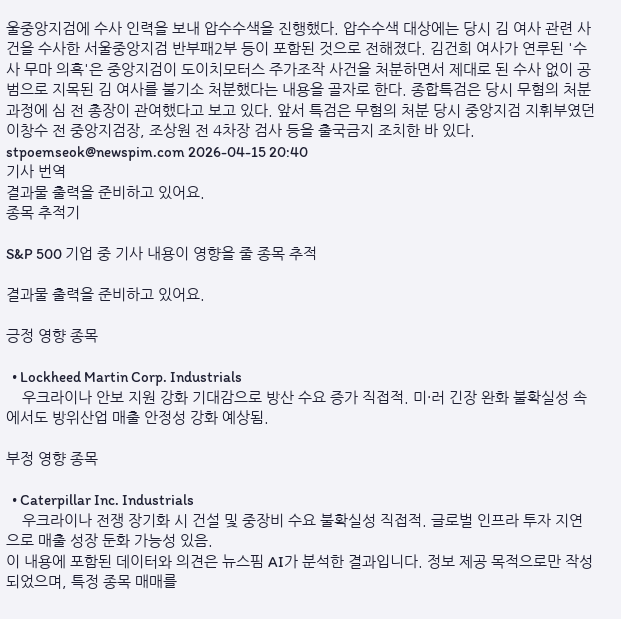울중앙지검에 수사 인력을 보내 압수수색을 진행했다. 압수수색 대상에는 당시 김 여사 관련 사건을 수사한 서울중앙지검 반부패2부 등이 포함된 것으로 전해졌다. 김건희 여사가 연루된 '수사 무마 의혹'은 중앙지검이 도이치모터스 주가조작 사건을 처분하면서 제대로 된 수사 없이 공범으로 지목된 김 여사를 불기소 처분했다는 내용을 골자로 한다. 종합특검은 당시 무혐의 처분 과정에 심 전 총장이 관여했다고 보고 있다. 앞서 특검은 무혐의 처분 당시 중앙지검 지휘부였던 이창수 전 중앙지검장, 조상원 전 4차장 검사 등을 출국금지 조치한 바 있다. stpoemseok@newspim.com 2026-04-15 20:40
기사 번역
결과물 출력을 준비하고 있어요.
종목 추적기

S&P 500 기업 중 기사 내용이 영향을 줄 종목 추적

결과물 출력을 준비하고 있어요.

긍정 영향 종목

  • Lockheed Martin Corp. Industrials
    우크라이나 안보 지원 강화 기대감으로 방산 수요 증가 직접적. 미·러 긴장 완화 불확실성 속에서도 방위산업 매출 안정성 강화 예상됨.

부정 영향 종목

  • Caterpillar Inc. Industrials
    우크라이나 전쟁 장기화 시 건설 및 중장비 수요 불확실성 직접적. 글로벌 인프라 투자 지연으로 매출 성장 둔화 가능성 있음.
이 내용에 포함된 데이터와 의견은 뉴스핌 AI가 분석한 결과입니다. 정보 제공 목적으로만 작성되었으며, 특정 종목 매매를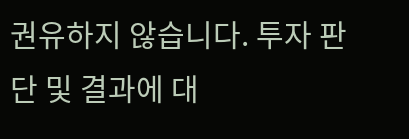권유하지 않습니다. 투자 판단 및 결과에 대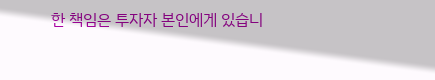한 책임은 투자자 본인에게 있습니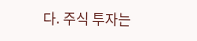다. 주식 투자는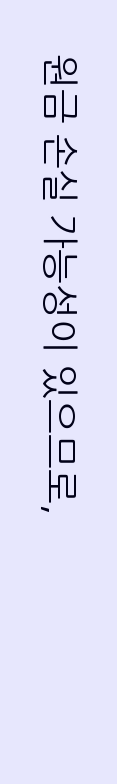원금 손실 가능성이 있으므로,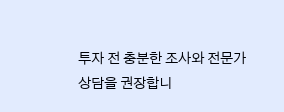투자 전 충분한 조사와 전문가 상담을 권장합니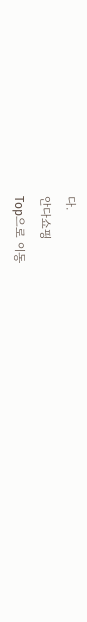다.
안다쇼핑
Top으로 이동